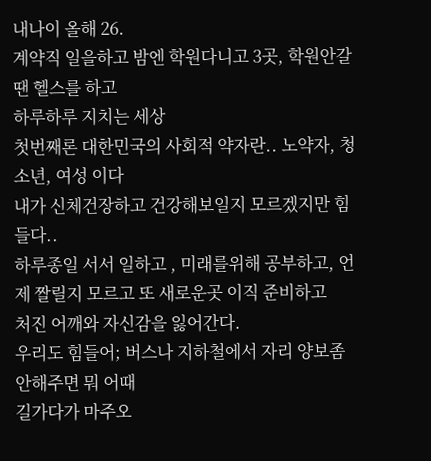내나이 올해 26.
계약직 일을하고 밤엔 학원다니고 3곳, 학원안갈땐 헬스를 하고
하루하루 지치는 세상
첫번째론 대한민국의 사회적 약자란.. 노약자, 청소년, 여성 이다
내가 신체건장하고 건강해보일지 모르겠지만 힘들다..
하루종일 서서 일하고 , 미래를위해 공부하고, 언제 짤릴지 모르고 또 새로운곳 이직 준비하고
처진 어깨와 자신감을 잃어간다.
우리도 힘들어; 버스나 지하철에서 자리 양보좀 안해주면 뭐 어때
길가다가 마주오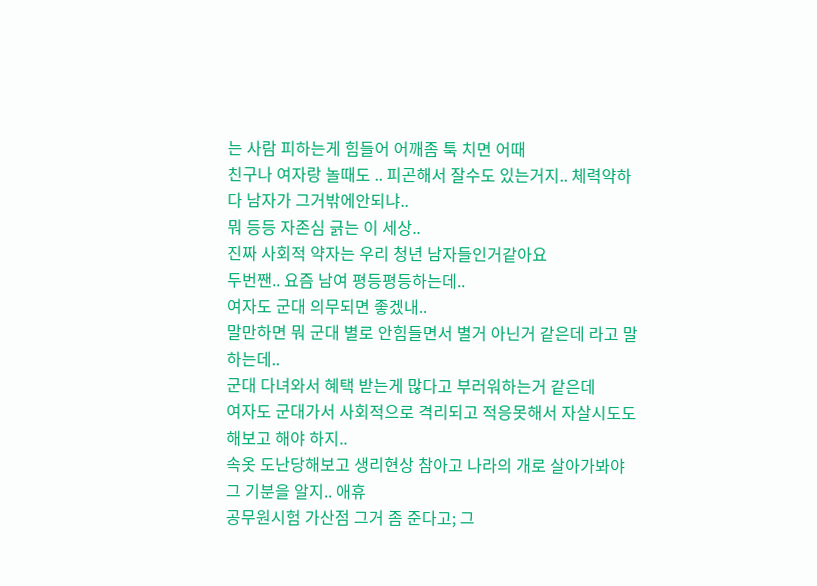는 사람 피하는게 힘들어 어깨좀 툭 치면 어때
친구나 여자랑 놀때도 .. 피곤해서 잘수도 있는거지.. 체력약하다 남자가 그거밖에안되냐..
뭐 등등 자존심 긁는 이 세상..
진짜 사회적 약자는 우리 청년 남자들인거같아요
두번짼.. 요즘 남여 평등평등하는데..
여자도 군대 의무되면 좋겠내..
말만하면 뭐 군대 별로 안힘들면서 별거 아닌거 같은데 라고 말하는데..
군대 다녀와서 혜택 받는게 많다고 부러워하는거 같은데
여자도 군대가서 사회적으로 격리되고 적응못해서 자살시도도해보고 해야 하지..
속옷 도난당해보고 생리현상 참아고 나라의 개로 살아가봐야 그 기분을 알지.. 애휴
공무원시험 가산점 그거 좀 준다고; 그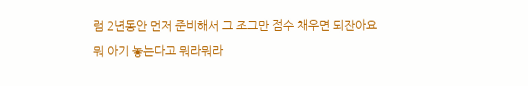럼 2년동안 먼저 준비해서 그 조그만 점수 채우면 되잔아요
뭐 아기 놓는다고 뭐라뭐라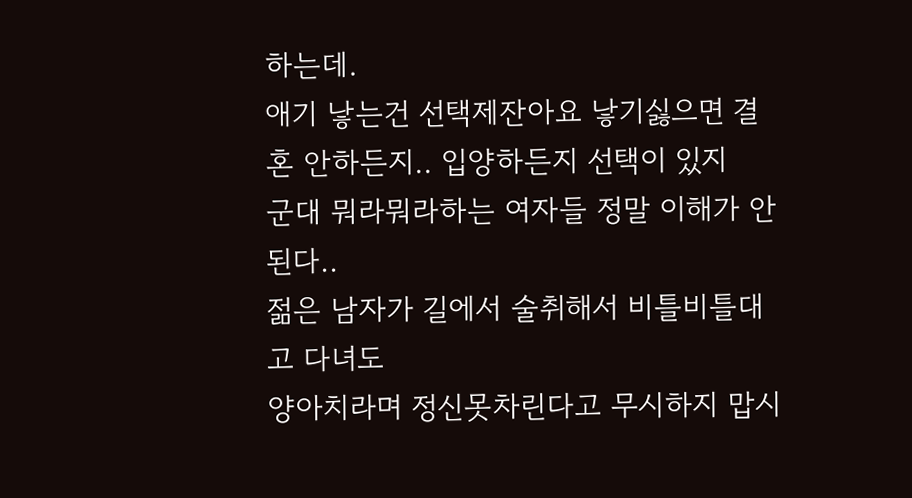하는데.
애기 낳는건 선택제잔아요 낳기싫으면 결혼 안하든지.. 입양하든지 선택이 있지
군대 뭐라뭐라하는 여자들 정말 이해가 안된다..
젊은 남자가 길에서 술취해서 비틀비틀대고 다녀도
양아치라며 정신못차린다고 무시하지 맙시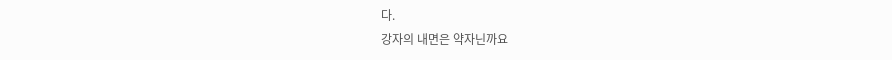다.
강자의 내면은 약자닌까요